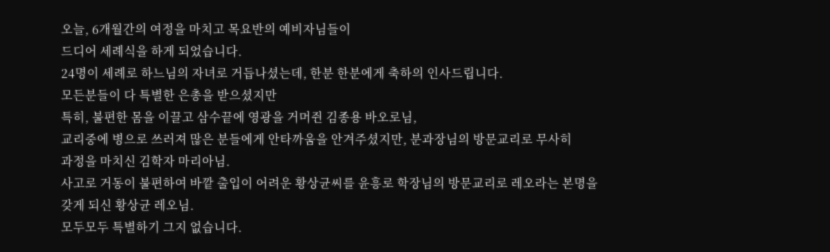오늘, 6개월간의 여정을 마치고 목요반의 예비자님들이
드디어 세례식을 하게 되었습니다.
24명이 세례로 하느님의 자녀로 거듭나셨는데, 한분 한분에게 축하의 인사드립니다.
모든분들이 다 특별한 은총을 받으셨지만
특히, 불편한 몸을 이끌고 삼수끝에 영광을 거머쥔 김종용 바오로님,
교리중에 병으로 쓰러져 많은 분들에게 안타까움을 안겨주셨지만, 분과장님의 방문교리로 무사히
과정을 마치신 김학자 마리아님.
사고로 거동이 불편하여 바깥 출입이 어려운 황상균씨를 윤흥로 학장님의 방문교리로 레오라는 본명을
갖게 되신 황상균 레오님.
모두모두 특별하기 그지 없습니다.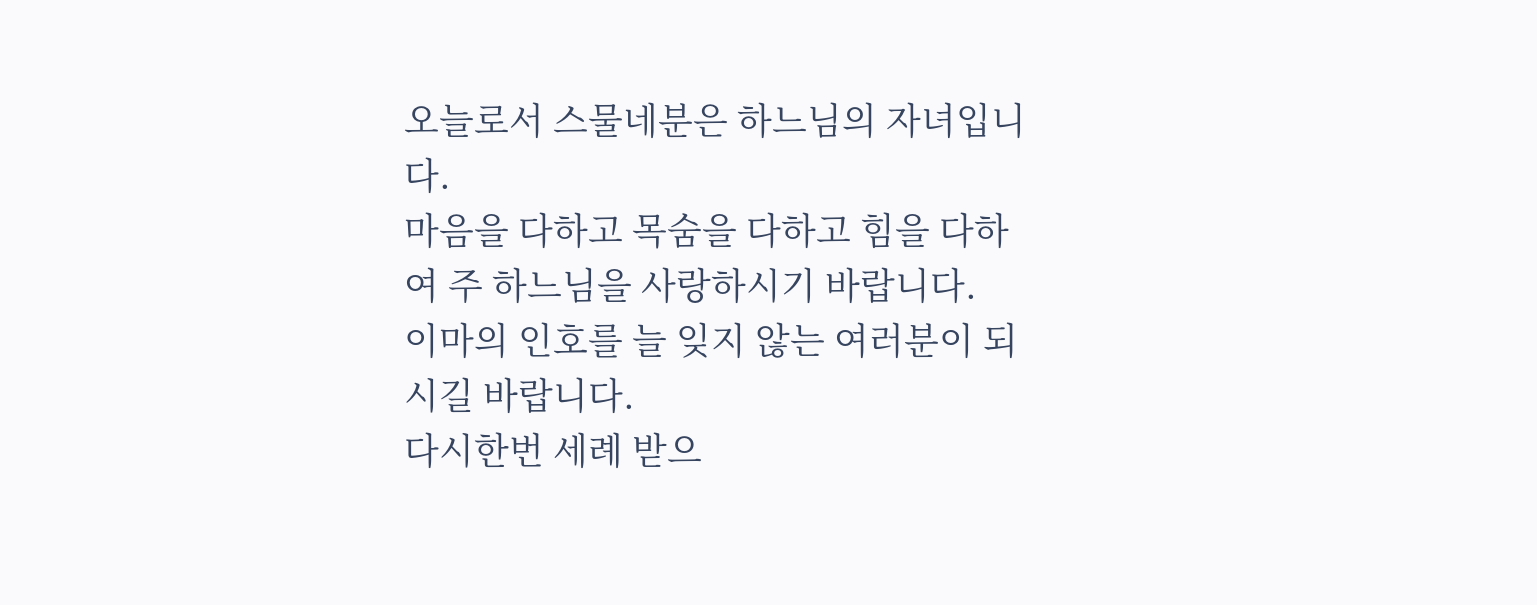오늘로서 스물네분은 하느님의 자녀입니다.
마음을 다하고 목숨을 다하고 힘을 다하여 주 하느님을 사랑하시기 바랍니다.
이마의 인호를 늘 잊지 않는 여러분이 되시길 바랍니다.
다시한번 세례 받으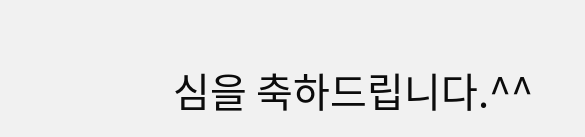심을 축하드립니다.^^